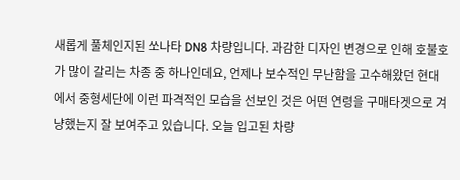새롭게 풀체인지된 쏘나타 DN8 차량입니다. 과감한 디자인 변경으로 인해 호불호가 많이 갈리는 차종 중 하나인데요, 언제나 보수적인 무난함을 고수해왔던 현대에서 중형세단에 이런 파격적인 모습을 선보인 것은 어떤 연령을 구매타겟으로 겨냥했는지 잘 보여주고 있습니다. 오늘 입고된 차량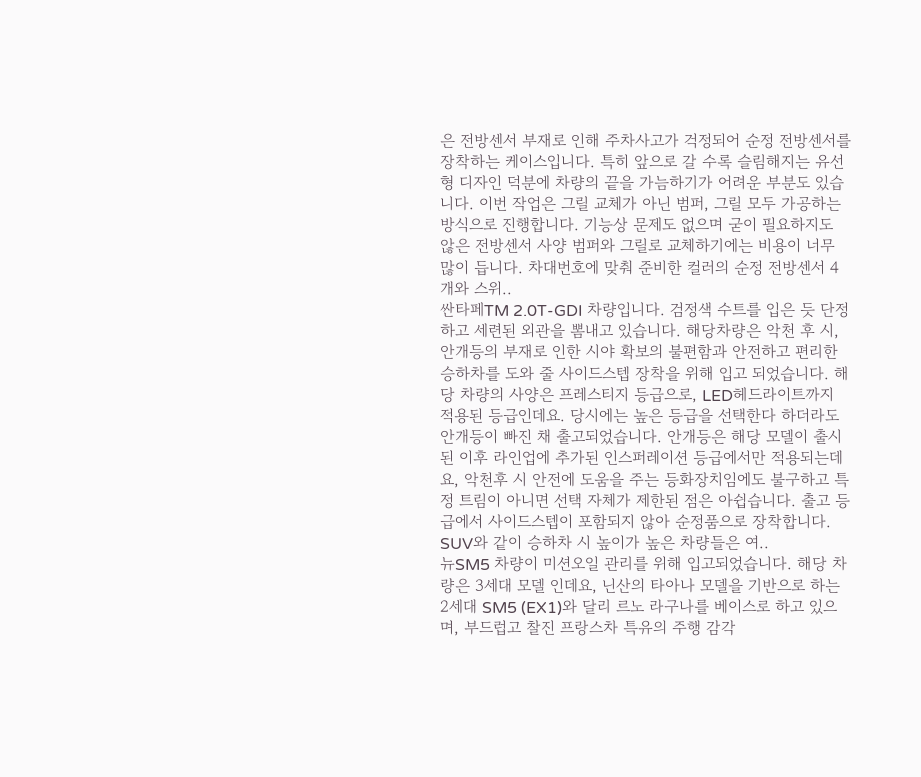은 전방센서 부재로 인해 주차사고가 걱정되어 순정 전방센서를 장착하는 케이스입니다. 특히 앞으로 갈 수록 슬림해지는 유선형 디자인 덕분에 차량의 끝을 가늠하기가 어려운 부분도 있습니다. 이번 작업은 그릴 교체가 아닌 범퍼, 그릴 모두 가공하는 방식으로 진행합니다. 기능상 문제도 없으며 굳이 필요하지도 않은 전방센서 사양 범퍼와 그릴로 교체하기에는 비용이 너무 많이 듭니다. 차대번호에 맞춰 준비한 컬러의 순정 전방센서 4개와 스위..
싼타페TM 2.0T-GDI 차량입니다. 검정색 수트를 입은 듯 단정하고 세련된 외관을 뽐내고 있습니다. 해당차량은 악천 후 시, 안개등의 부재로 인한 시야 확보의 불편함과 안전하고 편리한 승하차를 도와 줄 사이드스텝 장착을 위해 입고 되었습니다. 해당 차량의 사양은 프레스티지 등급으로, LED헤드라이트까지 적용된 등급인데요. 당시에는 높은 등급을 선택한다 하더라도 안개등이 빠진 채 출고되었습니다. 안개등은 해당 모델이 출시된 이후 라인업에 추가된 인스퍼레이션 등급에서만 적용되는데요, 악천후 시 안전에 도움을 주는 등화장치임에도 불구하고 특정 트림이 아니면 선택 자체가 제한된 점은 아쉽습니다. 출고 등급에서 사이드스텝이 포함되지 않아 순정품으로 장착합니다. SUV와 같이 승하차 시 높이가 높은 차량들은 여..
뉴SM5 차량이 미션오일 관리를 위해 입고되었습니다. 해당 차량은 3세대 모델 인데요, 닌산의 타아나 모델을 기반으로 하는 2세대 SM5 (EX1)와 달리 르노 라구나를 베이스로 하고 있으며, 부드럽고 찰진 프랑스차 특유의 주행 감각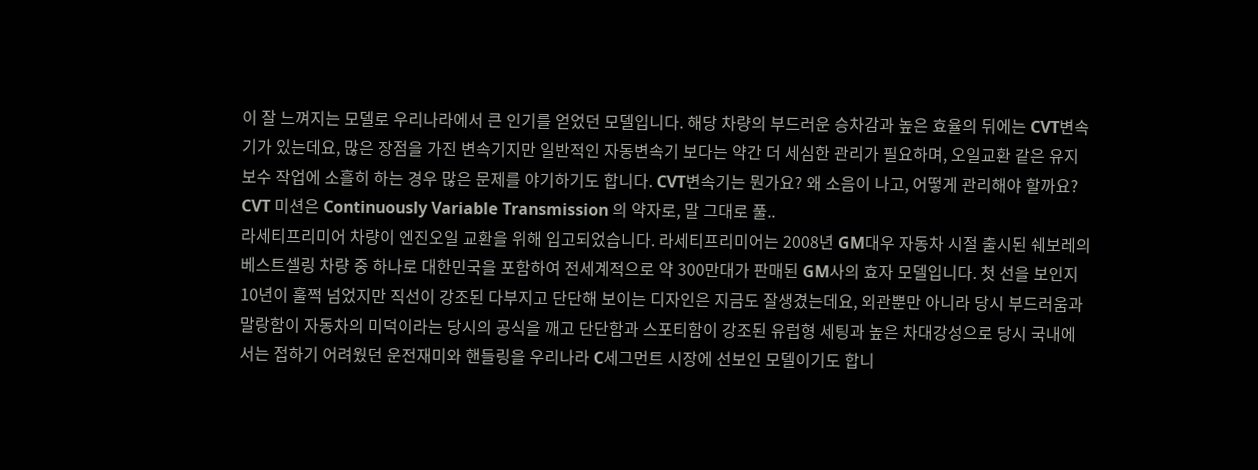이 잘 느껴지는 모델로 우리나라에서 큰 인기를 얻었던 모델입니다. 해당 차량의 부드러운 승차감과 높은 효율의 뒤에는 CVT변속기가 있는데요, 많은 장점을 가진 변속기지만 일반적인 자동변속기 보다는 약간 더 세심한 관리가 필요하며, 오일교환 같은 유지보수 작업에 소흘히 하는 경우 많은 문제를 야기하기도 합니다. CVT변속기는 뭔가요? 왜 소음이 나고, 어떻게 관리해야 할까요? CVT 미션은 Continuously Variable Transmission 의 약자로, 말 그대로 풀..
라세티프리미어 차량이 엔진오일 교환을 위해 입고되었습니다. 라세티프리미어는 2008년 GM대우 자동차 시절 출시된 쉐보레의 베스트셀링 차량 중 하나로 대한민국을 포함하여 전세계적으로 약 300만대가 판매된 GM사의 효자 모델입니다. 첫 선을 보인지 10년이 훌쩍 넘었지만 직선이 강조된 다부지고 단단해 보이는 디자인은 지금도 잘생겼는데요, 외관뿐만 아니라 당시 부드러움과 말랑함이 자동차의 미덕이라는 당시의 공식을 깨고 단단함과 스포티함이 강조된 유럽형 세팅과 높은 차대강성으로 당시 국내에서는 접하기 어려웠던 운전재미와 핸들링을 우리나라 C세그먼트 시장에 선보인 모델이기도 합니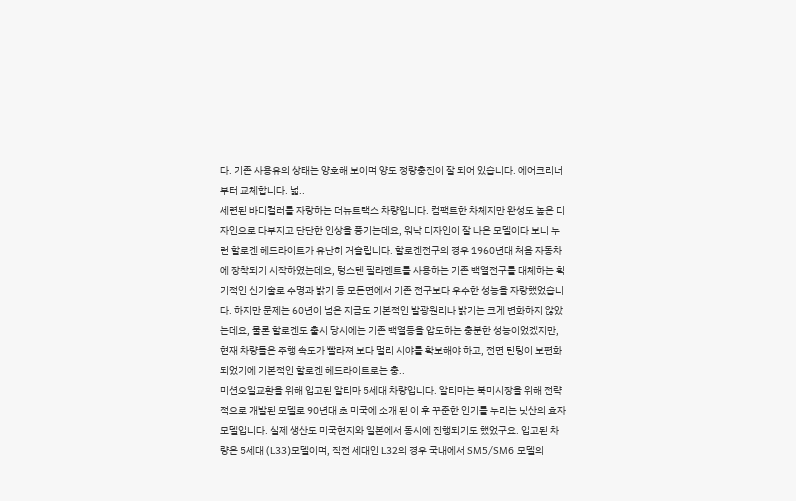다. 기존 사용유의 상태는 양호해 보이며 양도 정량충진이 잘 되어 있습니다. 에어크리너 부터 교체합니다. 넓..
세련된 바디컬러를 자랑하는 더뉴트랙스 차량입니다. 컴팩트한 차체지만 완성도 높은 디자인으로 다부지고 단단한 인상을 풍기는데요, 워낙 디자인이 잘 나온 모델이다 보니 누런 할로겐 헤드라이트가 유난히 거슬립니다. 할로겐전구의 경우 1960년대 처음 자동차에 장착되기 시작하였는데요, 텅스텐 필라멘트를 사용하는 기존 백열전구를 대체하는 획기적인 신기술로 수명과 밝기 등 모든면에서 기존 전구보다 우수한 성능을 자랑했었습니다. 하지만 문제는 60년이 넘은 지금도 기본적인 발광원리나 밝기는 크게 변화하지 않았는데요, 물론 할로겐도 출시 당시에는 기존 백열등을 압도하는 충분한 성능이었겠지만, 현재 차량들은 주행 속도가 빨라져 보다 멀리 시야를 확보해야 하고, 전면 틴팅이 보편화되었기에 기본적인 할로겐 헤드라이트로는 충..
미션오일교환을 위해 입고된 알티마 5세대 차량입니다. 알티마는 북미시장을 위해 전략적으로 개발된 모델로 90년대 초 미국에 소개 된 이 후 꾸준한 인기를 누리는 닛산의 효자 모델입니다. 실제 생산도 미국현지와 일본에서 동시에 진행되기도 했었구요. 입고된 차량은 5세대 (L33)모델이며, 직전 세대인 L32의 경우 국내에서 SM5/SM6 모델의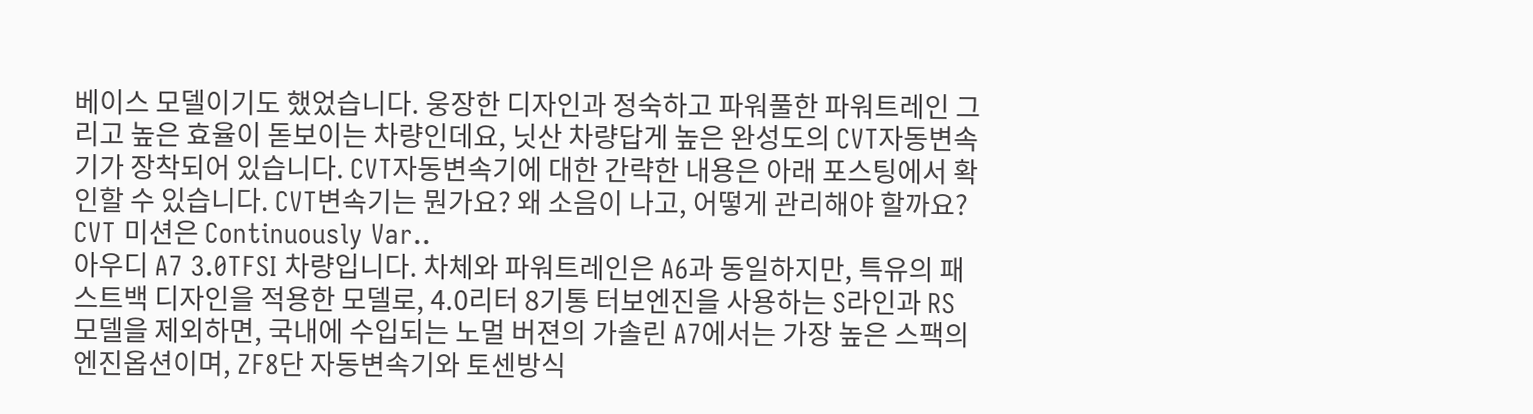베이스 모델이기도 했었습니다. 웅장한 디자인과 정숙하고 파워풀한 파워트레인 그리고 높은 효율이 돋보이는 차량인데요, 닛산 차량답게 높은 완성도의 CVT자동변속기가 장착되어 있습니다. CVT자동변속기에 대한 간략한 내용은 아래 포스팅에서 확인할 수 있습니다. CVT변속기는 뭔가요? 왜 소음이 나고, 어떻게 관리해야 할까요? CVT 미션은 Continuously Var..
아우디 A7 3.0TFSI 차량입니다. 차체와 파워트레인은 A6과 동일하지만, 특유의 패스트백 디자인을 적용한 모델로, 4.0리터 8기통 터보엔진을 사용하는 S라인과 RS 모델을 제외하면, 국내에 수입되는 노멀 버젼의 가솔린 A7에서는 가장 높은 스팩의 엔진옵션이며, ZF8단 자동변속기와 토센방식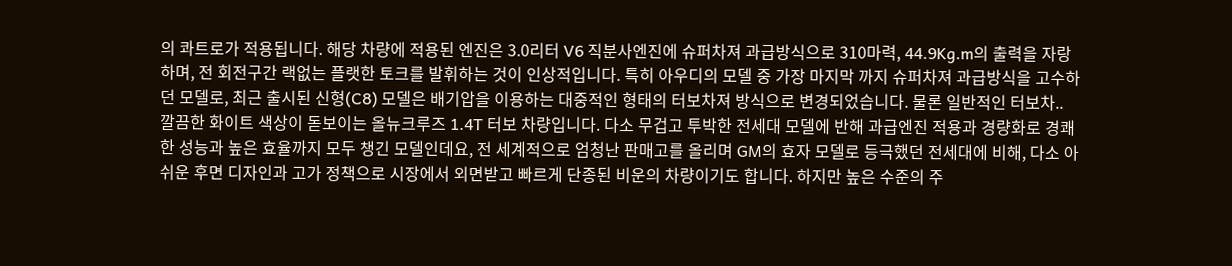의 콰트로가 적용됩니다. 해당 차량에 적용된 엔진은 3.0리터 V6 직분사엔진에 슈퍼차져 과급방식으로 310마력, 44.9Kg.m의 출력을 자랑하며, 전 회전구간 랙없는 플랫한 토크를 발휘하는 것이 인상적입니다. 특히 아우디의 모델 중 가장 마지막 까지 슈퍼차져 과급방식을 고수하던 모델로, 최근 출시된 신형(C8) 모델은 배기압을 이용하는 대중적인 형태의 터보차져 방식으로 변경되었습니다. 물론 일반적인 터보차..
깔끔한 화이트 색상이 돋보이는 올뉴크루즈 1.4T 터보 차량입니다. 다소 무겁고 투박한 전세대 모델에 반해 과급엔진 적용과 경량화로 경쾌한 성능과 높은 효율까지 모두 챙긴 모델인데요, 전 세계적으로 엄청난 판매고를 올리며 GM의 효자 모델로 등극했던 전세대에 비해, 다소 아쉬운 후면 디자인과 고가 정책으로 시장에서 외면받고 빠르게 단종된 비운의 차량이기도 합니다. 하지만 높은 수준의 주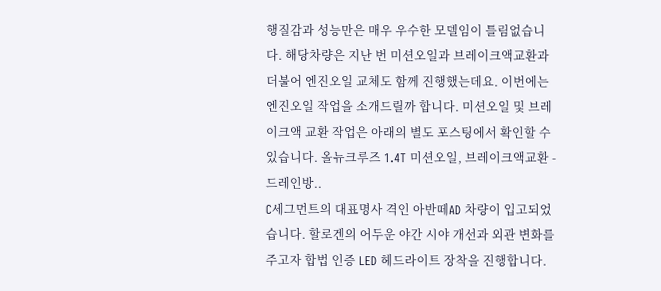행질감과 성능만은 매우 우수한 모델임이 틀림없습니다. 해당차량은 지난 번 미션오일과 브레이크액교환과 더불어 엔진오일 교체도 함께 진행했는데요. 이번에는 엔진오일 작업을 소개드릴까 합니다. 미션오일 및 브레이크액 교환 작업은 아래의 별도 포스팅에서 확인할 수 있습니다. 올뉴크루즈 1.4T 미션오일, 브레이크액교환 - 드레인방..
C세그먼트의 대표명사 격인 아반떼AD 차량이 입고되었습니다. 할로겐의 어두운 야간 시야 개선과 외관 변화를 주고자 합법 인증 LED 헤드라이트 장착을 진행합니다.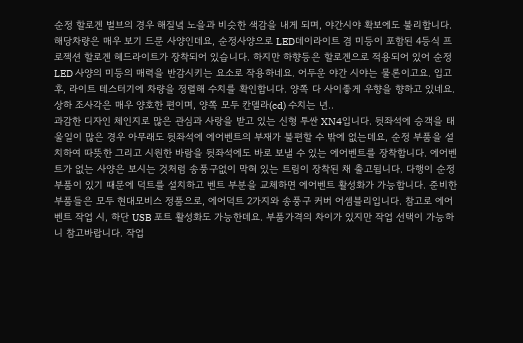순정 할로겐 벌브의 경우 해질녘 노을과 비슷한 색감을 내게 되며, 야간시야 확보에도 불리합니다. 해당차량은 매우 보기 드문 사양인데요, 순정사양으로 LED데이라이트 겸 미등이 포함된 4등식 프로젝션 할로겐 헤드라이트가 장착되어 있습니다. 하지만 하향등은 할로겐으로 적용되어 있어 순정 LED 사양의 미등의 매력을 반감시키는 요소로 작용하네요. 어두운 야간 시야는 물론이고요. 입고 후, 라이트 테스터기에 차량을 정렬해 수치를 확인합니다. 양쪽 다 사이좋게 우향을 향하고 있네요. 상하 조사각은 매우 양호한 편이며, 양쪽 모두 칸델라(cd) 수치는 년..
과감한 디자인 체인지로 많은 관심과 사랑을 받고 있는 신형 투싼 XN4입니다. 뒷좌석에 승객을 태울일이 많은 경우 아무래도 뒷좌석에 에어벤트의 부재가 불편할 수 밖에 없는데요, 순정 부품을 설치하여 따뜻한 그리고 시원한 바람을 뒷좌석에도 바로 보낼 수 있는 에어벤트를 장착합니다. 에어벤트가 없는 사양은 보시는 것처럼 송풍구없이 막혀 있는 트림이 장착된 채 출고됩니다. 다행이 순정부품이 있기 때문에 덕트를 설치하고 벤트 부분을 교체하면 에어벤트 활성화가 가능합니다. 준비한 부품들은 모두 현대모비스 정품으로, 에어덕트 2가지와 송풍구 커버 어셈블리입니다. 참고로 에어벤트 작업 시, 하단 USB 포트 활성화도 가능한데요. 부품가격의 차이가 있지만 작업 선택이 가능하니 참고바랍니다. 작업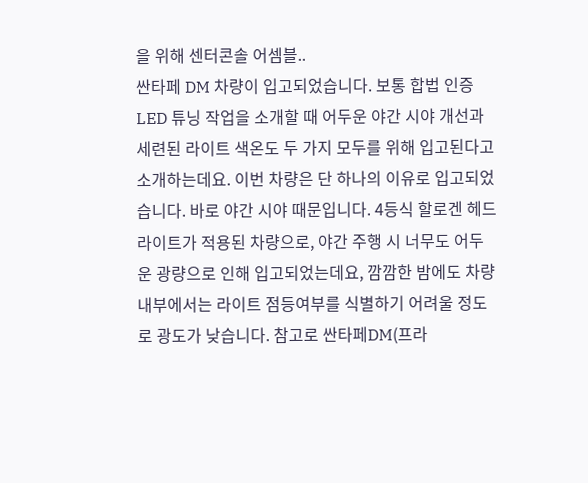을 위해 센터콘솔 어셈블..
싼타페 DM 차량이 입고되었습니다. 보통 합법 인증 LED 튜닝 작업을 소개할 때 어두운 야간 시야 개선과 세련된 라이트 색온도 두 가지 모두를 위해 입고된다고 소개하는데요. 이번 차량은 단 하나의 이유로 입고되었습니다. 바로 야간 시야 때문입니다. 4등식 할로겐 헤드라이트가 적용된 차량으로, 야간 주행 시 너무도 어두운 광량으로 인해 입고되었는데요, 깜깜한 밤에도 차량내부에서는 라이트 점등여부를 식별하기 어려울 정도로 광도가 낮습니다. 참고로 싼타페DM(프라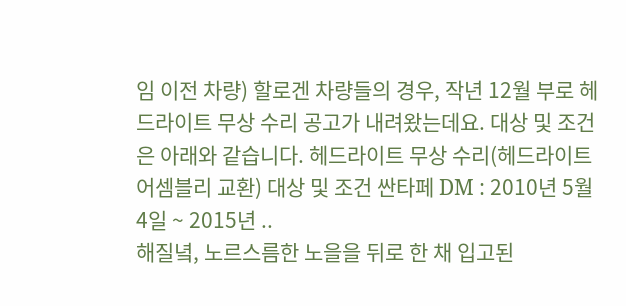임 이전 차량) 할로겐 차량들의 경우, 작년 12월 부로 헤드라이트 무상 수리 공고가 내려왔는데요. 대상 및 조건은 아래와 같습니다. 헤드라이트 무상 수리(헤드라이트 어셈블리 교환) 대상 및 조건 싼타페 DM : 2010년 5월 4일 ~ 2015년 ..
해질녘, 노르스름한 노을을 뒤로 한 채 입고된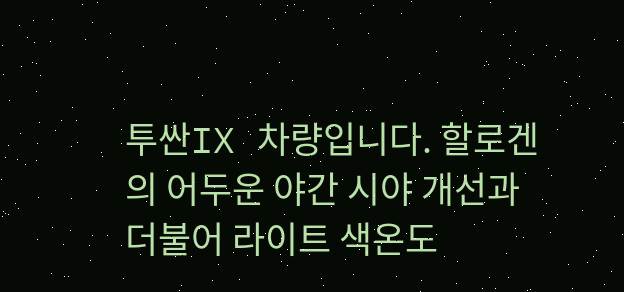투싼IX 차량입니다. 할로겐의 어두운 야간 시야 개선과 더불어 라이트 색온도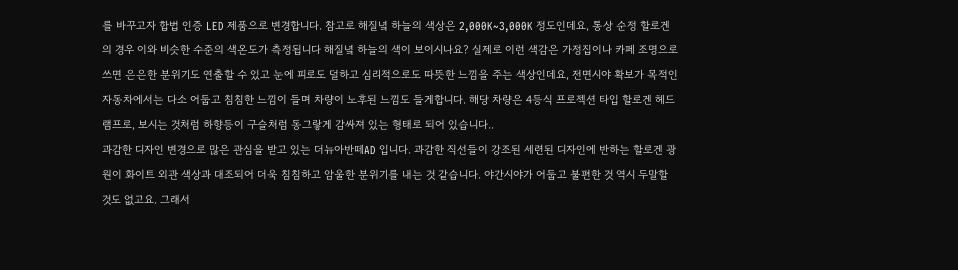를 바꾸고자 합법 인증 LED 제품으로 변경합니다. 참고로 해질녘 하늘의 색상은 2,000K~3,000K 정도인데요, 통상 순정 할로겐의 경우 이와 비슷한 수준의 색온도가 측정됩니다 해질녘 하늘의 색이 보이시나요? 실제로 이런 색감은 가정집이나 카페 조명으로 쓰면 은은한 분위기도 연출할 수 있고 눈에 피로도 덜하고 심리적으로도 따뜻한 느낌을 주는 색상인데요, 전면시야 확보가 목적인 자동차에서는 다소 어둡고 침침한 느낌이 들며 차량이 노후된 느낌도 들게합니다. 해당 차량은 4등식 프로젝션 타입 할로겐 헤드램프로, 보시는 것처럼 하향등이 구슬처럼 동그랗게 감싸져 있는 형태로 되어 있습니다..
과감한 디자인 변경으로 많은 관심을 받고 있는 더뉴아반떼AD 입니다. 과감한 직선들이 강조된 세련된 디자인에 반하는 할로겐 광원이 화이트 외관 색상과 대조되어 더욱 침침하고 암울한 분위기를 내는 것 같습니다. 야간시야가 어둡고 불편한 것 역시 두말할 것도 없고요. 그래서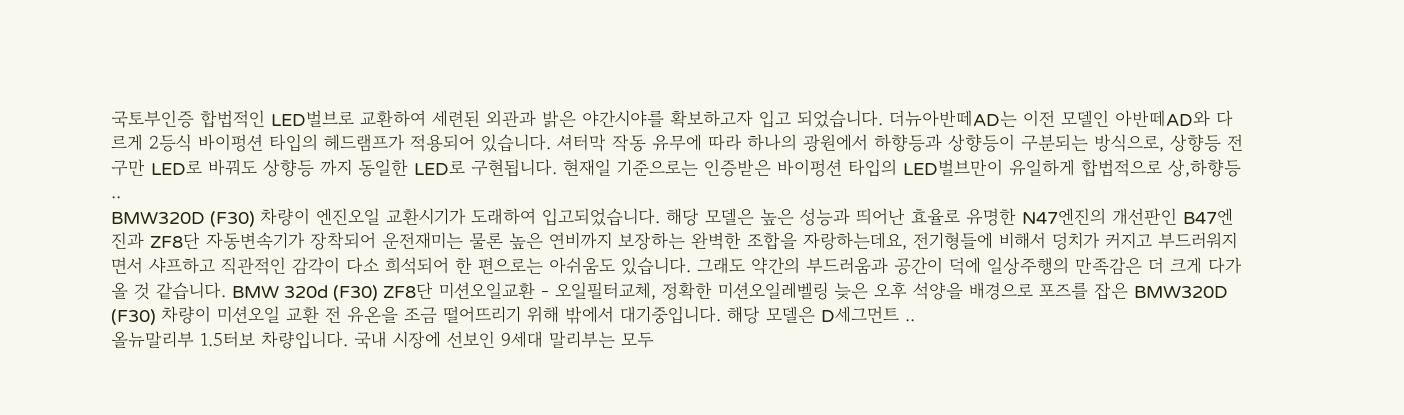국토부인증 합법적인 LED벌브로 교환하여 세련된 외관과 밝은 야간시야를 확보하고자 입고 되었습니다. 더뉴아반떼AD는 이전 모델인 아반떼AD와 다르게 2등식 바이펑션 타입의 헤드램프가 적용되어 있습니다. 셔터막 작동 유무에 따라 하나의 광원에서 하향등과 상향등이 구분되는 방식으로, 상향등 전구만 LED로 바꿔도 상향등 까지 동일한 LED로 구현됩니다. 현재일 기준으로는 인증받은 바이펑션 타입의 LED벌브만이 유일하게 합법적으로 상,하향등 ..
BMW320D (F30) 차량이 엔진오일 교환시기가 도래하여 입고되었습니다. 해당 모델은 높은 성능과 띄어난 효율로 유명한 N47엔진의 개선판인 B47엔진과 ZF8단 자동변속기가 장착되어 운전재미는 물론 높은 연비까지 보장하는 완벽한 조합을 자랑하는데요, 전기형들에 비해서 덩치가 커지고 부드러워지면서 샤프하고 직관적인 감각이 다소 희석되어 한 편으로는 아쉬움도 있습니다. 그래도 약간의 부드러움과 공간이 덕에 일상주행의 만족감은 더 크게 다가올 것 같습니다. BMW 320d (F30) ZF8단 미션오일교환 - 오일필터교체, 정확한 미션오일레벨링 늦은 오후 석양을 배경으로 포즈를 잡은 BMW320D (F30) 차량이 미션오일 교환 전 유온을 조금 떨어뜨리기 위해 밖에서 대기중입니다. 해당 모델은 D세그먼트 ..
올뉴말리부 1.5터보 차량입니다. 국내 시장에 선보인 9세대 말리부는 모두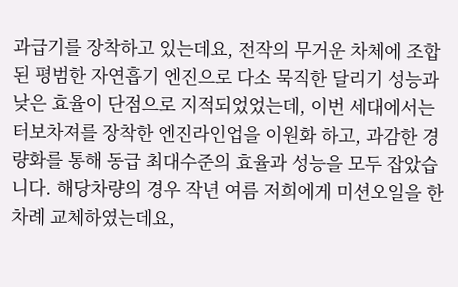과급기를 장착하고 있는데요, 전작의 무거운 차체에 조합된 평범한 자연흡기 엔진으로 다소 묵직한 달리기 성능과 낮은 효율이 단점으로 지적되었었는데, 이번 세대에서는 터보차져를 장착한 엔진라인업을 이원화 하고, 과감한 경량화를 통해 동급 최대수준의 효율과 성능을 모두 잡았습니다. 해당차량의 경우 작년 여름 저희에게 미션오일을 한차례 교체하였는데요,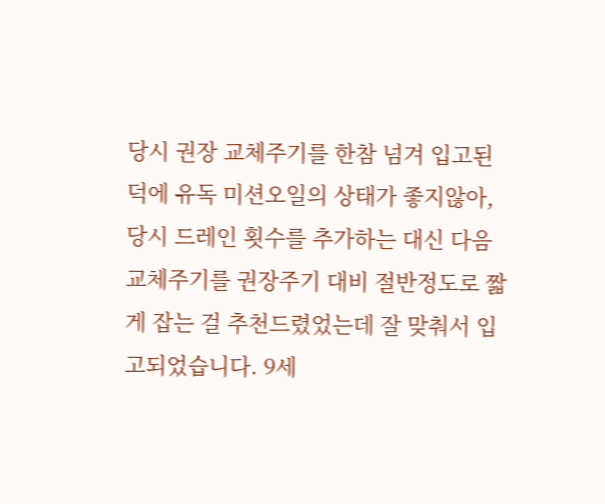당시 권장 교체주기를 한참 넘겨 입고된 덕에 유독 미션오일의 상태가 좋지않아, 당시 드레인 횟수를 추가하는 대신 다음 교체주기를 권장주기 대비 절반정도로 짧게 잡는 걸 추천드렸었는데 잘 맞춰서 입고되었습니다. 9세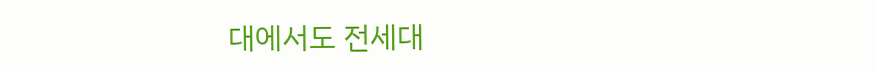대에서도 전세대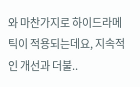와 마찬가지로 하이드라메틱이 적용되는데요, 지속적인 개선과 더불..